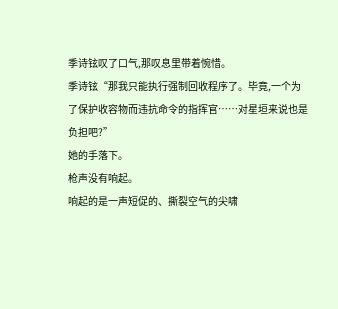季诗铉叹了口气,那叹息里带着惋惜。
季诗铉“那我只能执行强制回收程序了。毕竟,一个为了保护收容物而违抗命令的指挥官……对星垣来说也是负担吧?”
她的手落下。
枪声没有响起。
响起的是一声短促的、撕裂空气的尖啸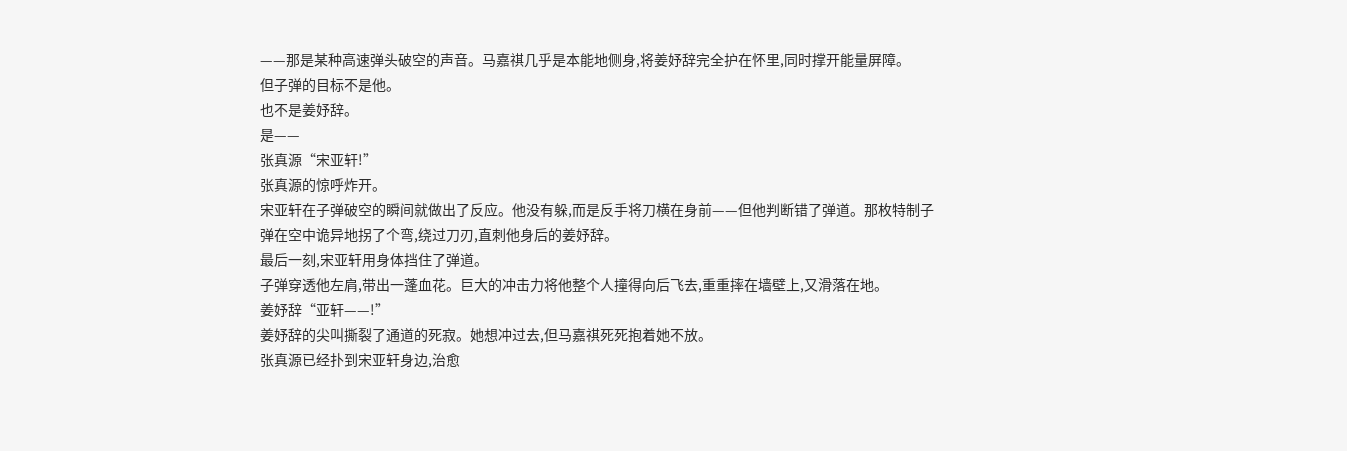——那是某种高速弹头破空的声音。马嘉祺几乎是本能地侧身,将姜妤辞完全护在怀里,同时撑开能量屏障。
但子弹的目标不是他。
也不是姜妤辞。
是——
张真源“宋亚轩!”
张真源的惊呼炸开。
宋亚轩在子弹破空的瞬间就做出了反应。他没有躲,而是反手将刀横在身前——但他判断错了弹道。那枚特制子弹在空中诡异地拐了个弯,绕过刀刃,直刺他身后的姜妤辞。
最后一刻,宋亚轩用身体挡住了弹道。
子弹穿透他左肩,带出一蓬血花。巨大的冲击力将他整个人撞得向后飞去,重重摔在墙壁上,又滑落在地。
姜妤辞“亚轩——!”
姜妤辞的尖叫撕裂了通道的死寂。她想冲过去,但马嘉祺死死抱着她不放。
张真源已经扑到宋亚轩身边,治愈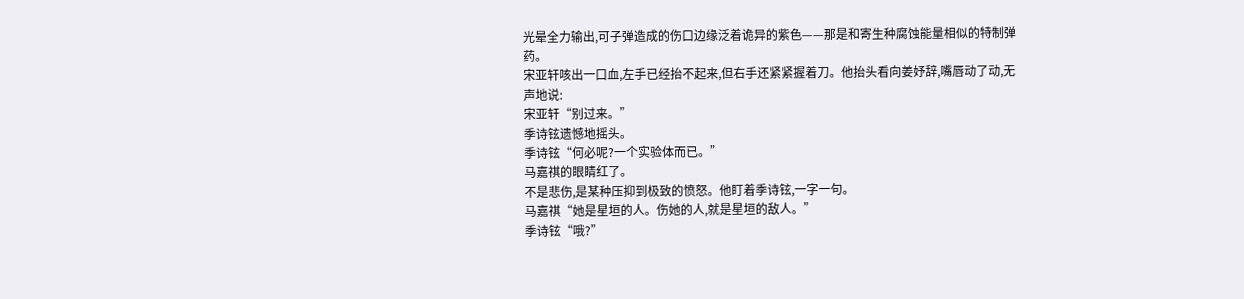光晕全力输出,可子弹造成的伤口边缘泛着诡异的紫色——那是和寄生种腐蚀能量相似的特制弹药。
宋亚轩咳出一口血,左手已经抬不起来,但右手还紧紧握着刀。他抬头看向姜妤辞,嘴唇动了动,无声地说:
宋亚轩“别过来。”
季诗铉遗憾地摇头。
季诗铉“何必呢?一个实验体而已。”
马嘉祺的眼睛红了。
不是悲伤,是某种压抑到极致的愤怒。他盯着季诗铉,一字一句。
马嘉祺“她是星垣的人。伤她的人,就是星垣的敌人。”
季诗铉“哦?”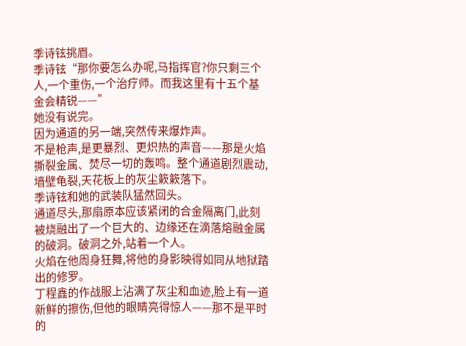季诗铉挑眉。
季诗铉“那你要怎么办呢,马指挥官?你只剩三个人,一个重伤,一个治疗师。而我这里有十五个基金会精锐——”
她没有说完。
因为通道的另一端,突然传来爆炸声。
不是枪声,是更暴烈、更炽热的声音——那是火焰撕裂金属、焚尽一切的轰鸣。整个通道剧烈震动,墙壁龟裂,天花板上的灰尘簌簌落下。
季诗铉和她的武装队猛然回头。
通道尽头,那扇原本应该紧闭的合金隔离门,此刻被烧融出了一个巨大的、边缘还在滴落熔融金属的破洞。破洞之外,站着一个人。
火焰在他周身狂舞,将他的身影映得如同从地狱踏出的修罗。
丁程鑫的作战服上沾满了灰尘和血迹,脸上有一道新鲜的擦伤,但他的眼睛亮得惊人——那不是平时的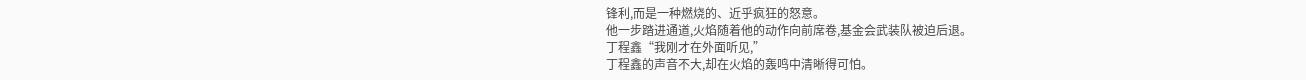锋利,而是一种燃烧的、近乎疯狂的怒意。
他一步踏进通道,火焰随着他的动作向前席卷,基金会武装队被迫后退。
丁程鑫“我刚才在外面听见,”
丁程鑫的声音不大,却在火焰的轰鸣中清晰得可怕。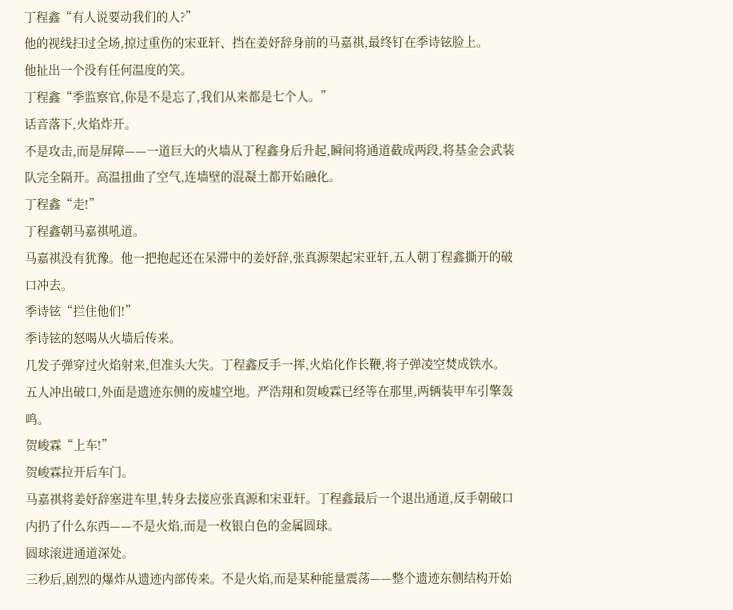丁程鑫“有人说要动我们的人?”
他的视线扫过全场,掠过重伤的宋亚轩、挡在姜妤辞身前的马嘉祺,最终钉在季诗铉脸上。
他扯出一个没有任何温度的笑。
丁程鑫“季监察官,你是不是忘了,我们从来都是七个人。”
话音落下,火焰炸开。
不是攻击,而是屏障——一道巨大的火墙从丁程鑫身后升起,瞬间将通道截成两段,将基金会武装队完全隔开。高温扭曲了空气,连墙壁的混凝土都开始融化。
丁程鑫“走!”
丁程鑫朝马嘉祺吼道。
马嘉祺没有犹豫。他一把抱起还在呆滞中的姜妤辞,张真源架起宋亚轩,五人朝丁程鑫撕开的破口冲去。
季诗铉“拦住他们!”
季诗铉的怒喝从火墙后传来。
几发子弹穿过火焰射来,但准头大失。丁程鑫反手一挥,火焰化作长鞭,将子弹凌空焚成铁水。
五人冲出破口,外面是遗迹东侧的废墟空地。严浩翔和贺峻霖已经等在那里,两辆装甲车引擎轰鸣。
贺峻霖“上车!”
贺峻霖拉开后车门。
马嘉祺将姜妤辞塞进车里,转身去接应张真源和宋亚轩。丁程鑫最后一个退出通道,反手朝破口内扔了什么东西——不是火焰,而是一枚银白色的金属圆球。
圆球滚进通道深处。
三秒后,剧烈的爆炸从遗迹内部传来。不是火焰,而是某种能量震荡——整个遗迹东侧结构开始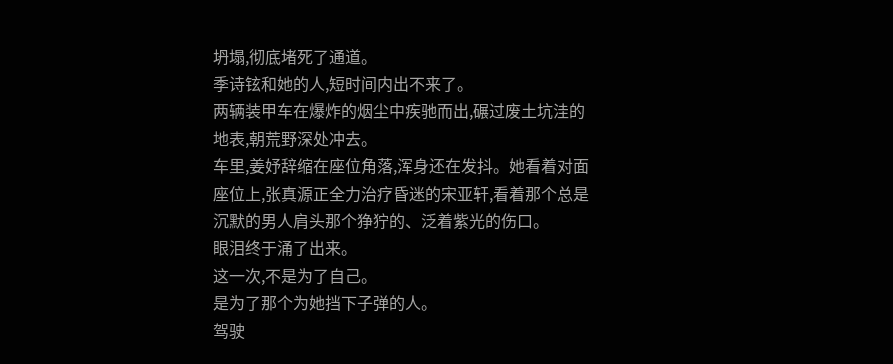坍塌,彻底堵死了通道。
季诗铉和她的人,短时间内出不来了。
两辆装甲车在爆炸的烟尘中疾驰而出,碾过废土坑洼的地表,朝荒野深处冲去。
车里,姜妤辞缩在座位角落,浑身还在发抖。她看着对面座位上,张真源正全力治疗昏迷的宋亚轩,看着那个总是沉默的男人肩头那个狰狞的、泛着紫光的伤口。
眼泪终于涌了出来。
这一次,不是为了自己。
是为了那个为她挡下子弹的人。
驾驶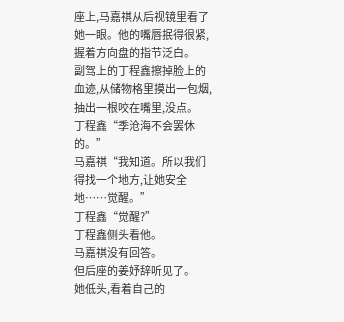座上,马嘉祺从后视镜里看了她一眼。他的嘴唇抿得很紧,握着方向盘的指节泛白。
副驾上的丁程鑫擦掉脸上的血迹,从储物格里摸出一包烟,抽出一根咬在嘴里,没点。
丁程鑫“季沧海不会罢休的。”
马嘉祺“我知道。所以我们得找一个地方,让她安全地……觉醒。”
丁程鑫“觉醒?”
丁程鑫侧头看他。
马嘉祺没有回答。
但后座的姜妤辞听见了。
她低头,看着自己的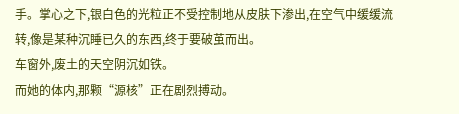手。掌心之下,银白色的光粒正不受控制地从皮肤下渗出,在空气中缓缓流转,像是某种沉睡已久的东西,终于要破茧而出。
车窗外,废土的天空阴沉如铁。
而她的体内,那颗“源核”正在剧烈搏动。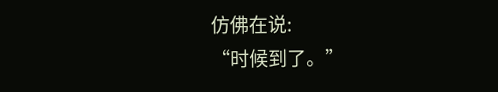仿佛在说:
“时候到了。”